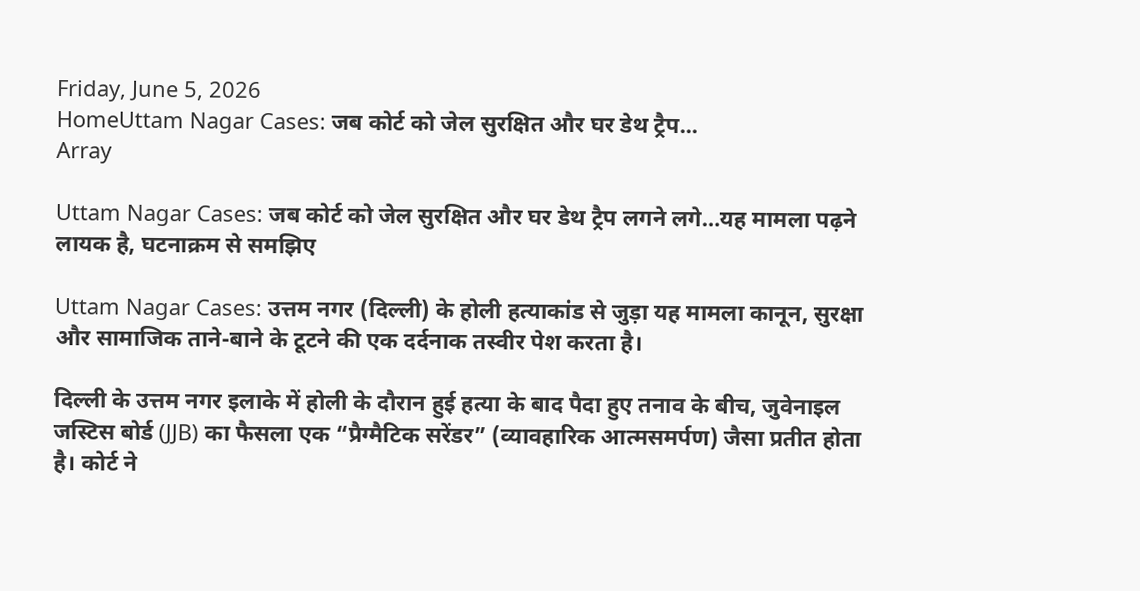Friday, June 5, 2026
HomeUttam Nagar Cases: जब कोर्ट को जेल सुरक्षित और घर डेथ ट्रैप...
Array

Uttam Nagar Cases: जब कोर्ट को जेल सुरक्षित और घर डेथ ट्रैप लगने लगे…यह मामला पढ़ने लायक है, घटनाक्रम से समझिए

Uttam Nagar Cases: उत्तम नगर (दिल्ली) के होली हत्याकांड से जुड़ा यह मामला कानून, सुरक्षा और सामाजिक ताने-बाने के टूटने की एक दर्दनाक तस्वीर पेश करता है।

दिल्ली के उत्तम नगर इलाके में होली के दौरान हुई हत्या के बाद पैदा हुए तनाव के बीच, जुवेनाइल जस्टिस बोर्ड (JJB) का फैसला एक “प्रैग्मैटिक सरेंडर” (व्यावहारिक आत्मसमर्पण) जैसा प्रतीत होता है। कोर्ट ने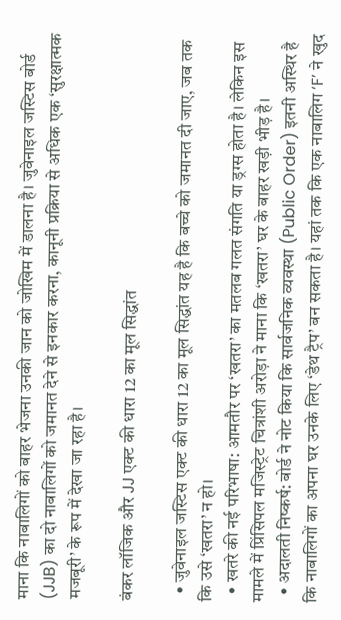माना कि नाबालिगों को बाहर भेजना उनकी जान को जोखिम में डालना है। जुवेनाइल जस्टिस बोर्ड (JJB) का दो नाबालिगों को जमानत देने से इनकार करना, कानूनी प्रक्रिया से अधिक एक ‘सुरक्षात्मक मजबूरी’ के रूप में देखा जा रहा है।

बंकर लॉजिक और JJ एक्ट की धारा 12 का मूल सिद्धांत

  • जुवेनाइल जस्टिस एक्ट की धारा 12 का मूल सिद्धांत यह है कि बच्चे को जमानत दी जाए, जब तक कि उसे ‘खतरा’ न हो।
  • खतरे की नई परिभाषा: आमतौर पर ‘खतरा’ का मतलब गलत संगति या ड्रग्स होता है। लेकिन इस मामले में प्रिंसिपल मजिस्ट्रेट चित्रांशी अरोड़ा ने माना कि ‘खतरा’ घर के बाहर खड़ी भीड़ है।
  • अदालती निष्कर्ष: बोर्ड ने नोट किया कि सार्वजनिक व्यवस्था (Public Order) इतनी अस्थिर है कि नाबालिगों का अपना घर उनके लिए ‘डेथ ट्रैप’ बन सकता है। यहां तक कि एक नाबालिग ‘F’ ने खुद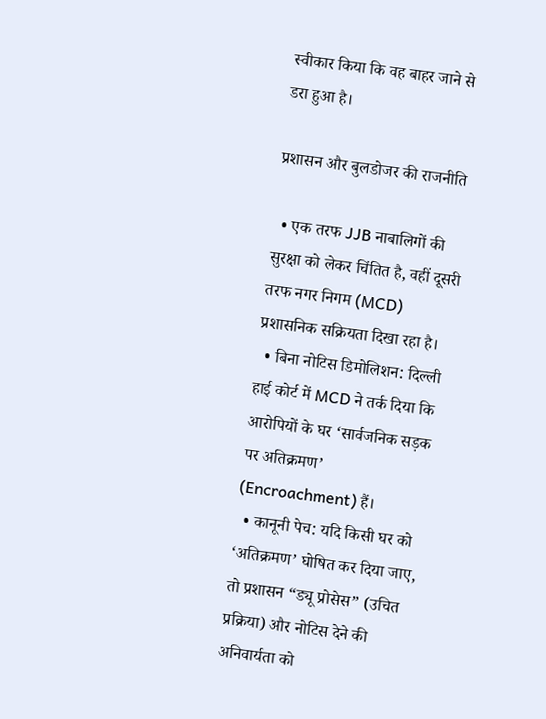स्वीकार किया कि वह बाहर जाने से डरा हुआ है।

प्रशासन और बुलडोजर की राजनीति

  • एक तरफ JJB नाबालिगों की सुरक्षा को लेकर चिंतित है, वहीं दूसरी तरफ नगर निगम (MCD) प्रशासनिक सक्रियता दिखा रहा है।
  • बिना नोटिस डिमोलिशन: दिल्ली हाई कोर्ट में MCD ने तर्क दिया कि आरोपियों के घर ‘सार्वजनिक सड़क पर अतिक्रमण’ (Encroachment) हैं।
  • कानूनी पेच: यदि किसी घर को ‘अतिक्रमण’ घोषित कर दिया जाए, तो प्रशासन “ड्यू प्रोसेस” (उचित प्रक्रिया) और नोटिस देने की अनिवार्यता को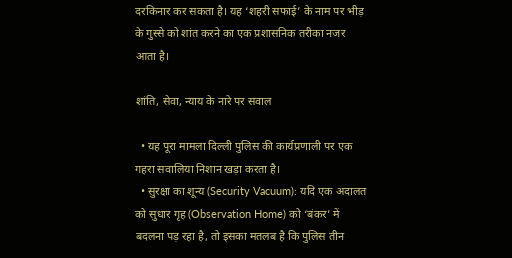दरकिनार कर सकता है। यह ‘शहरी सफाई’ के नाम पर भीड़ के गुस्से को शांत करने का एक प्रशासनिक तरीका नजर आता है।

शांति, सेवा, न्याय के नारे पर सवाल

  • यह पूरा मामला दिल्ली पुलिस की कार्यप्रणाली पर एक गहरा सवालिया निशान खड़ा करता है।
  • सुरक्षा का शून्य (Security Vacuum): यदि एक अदालत को सुधार गृह (Observation Home) को ‘बंकर’ में बदलना पड़ रहा है, तो इसका मतलब है कि पुलिस तीन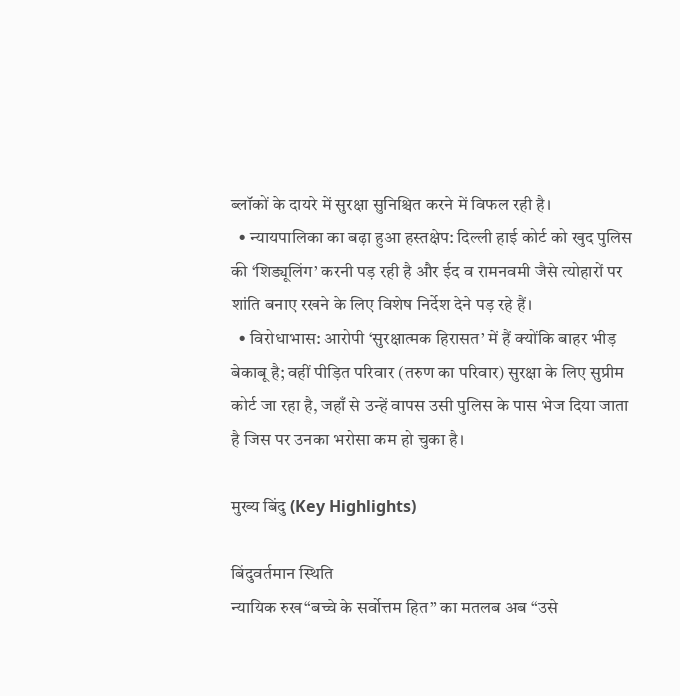ब्लॉकों के दायरे में सुरक्षा सुनिश्चित करने में विफल रही है।
  • न्यायपालिका का बढ़ा हुआ हस्तक्षेप: दिल्ली हाई कोर्ट को खुद पुलिस की ‘शिड्यूलिंग’ करनी पड़ रही है और ईद व रामनवमी जैसे त्योहारों पर शांति बनाए रखने के लिए विशेष निर्देश देने पड़ रहे हैं।
  • विरोधाभास: आरोपी ‘सुरक्षात्मक हिरासत’ में हैं क्योंकि बाहर भीड़ बेकाबू है; वहीं पीड़ित परिवार (तरुण का परिवार) सुरक्षा के लिए सुप्रीम कोर्ट जा रहा है, जहाँ से उन्हें वापस उसी पुलिस के पास भेज दिया जाता है जिस पर उनका भरोसा कम हो चुका है।

मुख्य बिंदु (Key Highlights)

बिंदुवर्तमान स्थिति
न्यायिक रुख“बच्चे के सर्वोत्तम हित” का मतलब अब “उसे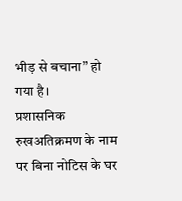भीड़ से बचाना” हो गया है।
प्रशासनिक रुखअतिक्रमण के नाम पर बिना नोटिस के घर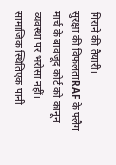गिराने की तैयारी।
सुरक्षा की विफलताRAF के फ्लैग मार्च के बावजूद कोर्ट को कानून व्यवस्था पर भरोसा नहीं।
सामाजिक स्थितिएक पानी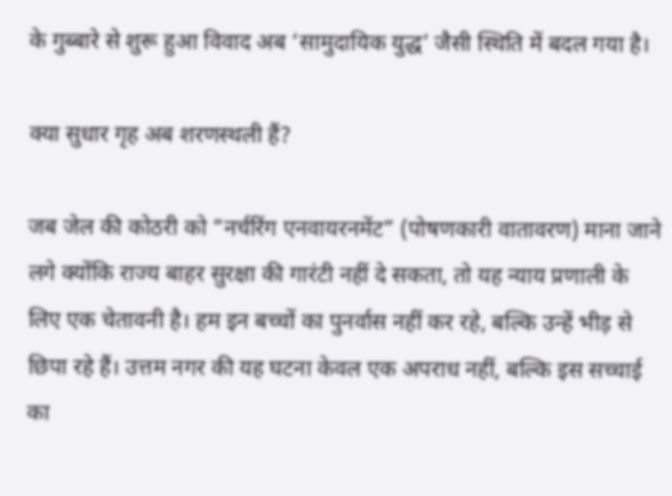के गुब्बारे से शुरू हुआ विवाद अब ‘सामुदायिक युद्ध’ जैसी स्थिति में बदल गया है।

क्या सुधार गृह अब शरणस्थली हैं?

जब जेल की कोठरी को “नर्चरिंग एनवायरनमेंट” (पोषणकारी वातावरण) माना जाने लगे क्योंकि राज्य बाहर सुरक्षा की गारंटी नहीं दे सकता, तो यह न्याय प्रणाली के लिए एक चेतावनी है। हम इन बच्चों का पुनर्वास नहीं कर रहे, बल्कि उन्हें भीड़ से छिपा रहे हैं। उत्तम नगर की यह घटना केवल एक अपराध नहीं, बल्कि इस सच्चाई का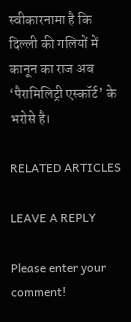स्वीकारनामा है कि दिल्ली की गलियों में कानून का राज अब ‘पैरामिलिट्री एस्कॉर्ट’ के भरोसे है।

RELATED ARTICLES

LEAVE A REPLY

Please enter your comment!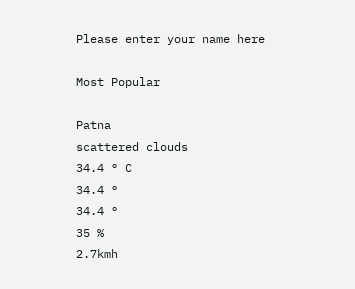Please enter your name here

Most Popular

Patna
scattered clouds
34.4 ° C
34.4 °
34.4 °
35 %
2.7kmh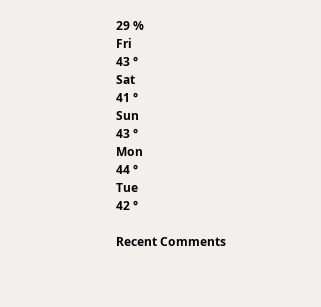29 %
Fri
43 °
Sat
41 °
Sun
43 °
Mon
44 °
Tue
42 °

Recent Comments